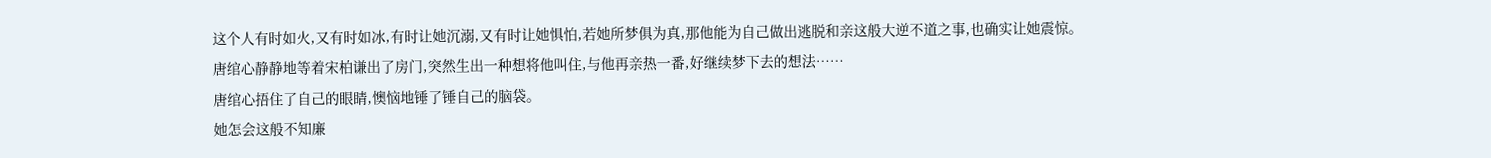这个人有时如火,又有时如冰,有时让她沉溺,又有时让她惧怕,若她所梦俱为真,那他能为自己做出逃脱和亲这般大逆不道之事,也确实让她震惊。
唐绾心静静地等着宋柏谦出了房门,突然生出一种想将他叫住,与他再亲热一番,好继续梦下去的想法……
唐绾心捂住了自己的眼睛,懊恼地锤了锤自己的脑袋。
她怎会这般不知廉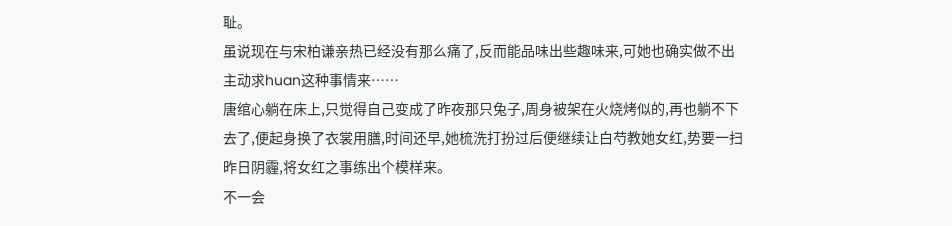耻。
虽说现在与宋柏谦亲热已经没有那么痛了,反而能品味出些趣味来,可她也确实做不出主动求huan这种事情来……
唐绾心躺在床上,只觉得自己变成了昨夜那只兔子,周身被架在火烧烤似的,再也躺不下去了,便起身换了衣裳用膳,时间还早,她梳洗打扮过后便继续让白芍教她女红,势要一扫昨日阴霾,将女红之事练出个模样来。
不一会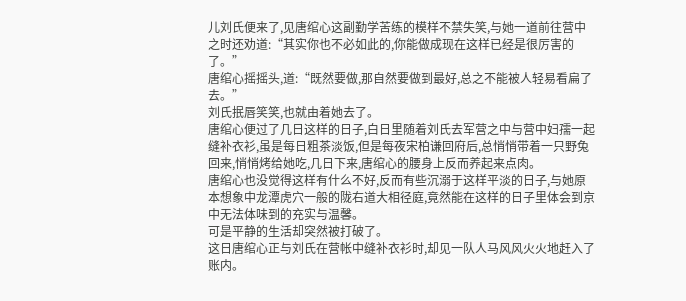儿刘氏便来了,见唐绾心这副勤学苦练的模样不禁失笑,与她一道前往营中之时还劝道:“其实你也不必如此的,你能做成现在这样已经是很厉害的了。”
唐绾心摇摇头,道:“既然要做,那自然要做到最好,总之不能被人轻易看扁了去。”
刘氏抿唇笑笑,也就由着她去了。
唐绾心便过了几日这样的日子,白日里随着刘氏去军营之中与营中妇孺一起缝补衣衫,虽是每日粗茶淡饭,但是每夜宋柏谦回府后,总悄悄带着一只野兔回来,悄悄烤给她吃,几日下来,唐绾心的腰身上反而养起来点肉。
唐绾心也没觉得这样有什么不好,反而有些沉溺于这样平淡的日子,与她原本想象中龙潭虎穴一般的陇右道大相径庭,竟然能在这样的日子里体会到京中无法体味到的充实与温馨。
可是平静的生活却突然被打破了。
这日唐绾心正与刘氏在营帐中缝补衣衫时,却见一队人马风风火火地赶入了账内。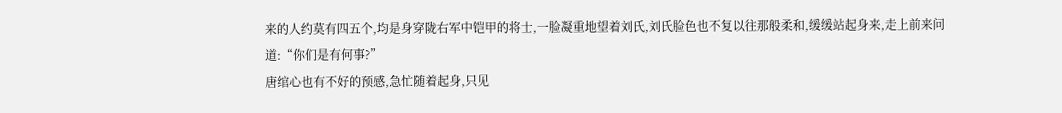来的人约莫有四五个,均是身穿陇右军中铠甲的将士,一脸凝重地望着刘氏,刘氏脸色也不复以往那般柔和,缓缓站起身来,走上前来问道:“你们是有何事?”
唐绾心也有不好的预感,急忙随着起身,只见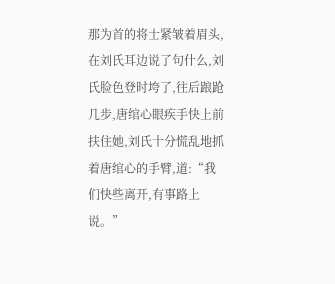那为首的将士紧皱着眉头,在刘氏耳边说了句什么,刘氏脸色登时垮了,往后踉跄几步,唐绾心眼疾手快上前扶住她,刘氏十分慌乱地抓着唐绾心的手臂,道:“我们快些离开,有事路上说。”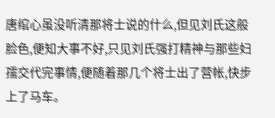唐绾心虽没听清那将士说的什么,但见刘氏这般脸色,便知大事不好,只见刘氏强打精神与那些妇孺交代完事情,便随着那几个将士出了营帐,快步上了马车。